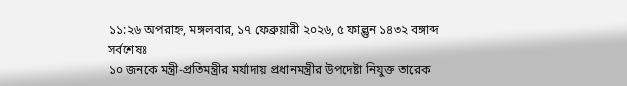১১:২৬ অপরাহ্ন, মঙ্গলবার, ১৭ ফেব্রুয়ারী ২০২৬, ৫ ফাল্গুন ১৪৩২ বঙ্গাব্দ
সর্বশেষঃ
১০ জনকে মন্ত্রী-প্রতিমন্ত্রীর মর্যাদায় প্রধানমন্ত্রীর উপদেষ্টা নিযুক্ত তারেক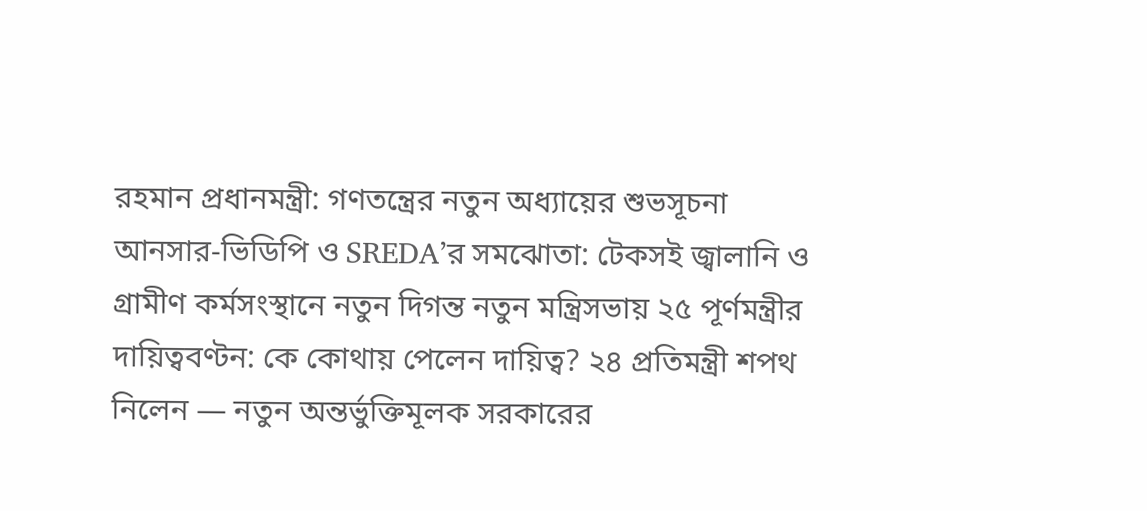রহমান প্রধানমন্ত্রী: গণতন্ত্রের নতুন অধ্যায়ের শুভসূচনা আনসার-ভিডিপি ও SREDA’র সমঝোতা: টেকসই জ্বালানি ও গ্রামীণ কর্মসংস্থানে নতুন দিগন্ত নতুন মন্ত্রিসভায় ২৫ পূর্ণমন্ত্রীর দায়িত্ববণ্টন: কে কোথায় পেলেন দায়িত্ব? ২৪ প্রতিমন্ত্রী শপথ নিলেন — নতুন অন্তর্ভুক্তিমূলক সরকারের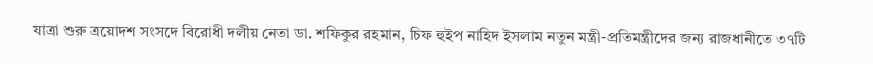যাত্রা শুরু ত্রয়োদশ সংসদে বিরোধী দলীয় নেতা ডা. শফিকুর রহমান, চিফ হুইপ নাহিদ ইসলাম নতুন মন্ত্রী-প্রতিমন্ত্রীদের জন্য রাজধানীতে ৩৭টি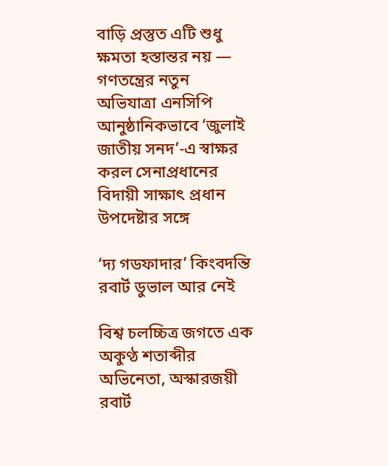বাড়ি প্রস্তুত এটি শুধু ক্ষমতা হস্তান্তর নয় — গণতন্ত্রের নতুন অভিযাত্রা এনসিপি আনুষ্ঠানিকভাবে ‘জুলাই জাতীয় সনদ’-এ স্বাক্ষর করল সেনাপ্রধানের বিদায়ী সাক্ষাৎ প্রধান উপদেষ্টার সঙ্গে

‘দ্য গডফাদার’ কিংবদন্তি রবার্ট ডুভাল আর নেই

বিশ্ব চলচ্চিত্র জগতে এক অকুণ্ঠ শতাব্দীর অভিনেতা, অস্কারজয়ী রবার্ট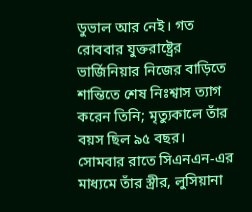ডুভাল আর নেই। গত রোববার যুক্তরাষ্ট্রের ভার্জিনিয়ার নিজের বাড়িতে শান্তিতে শেষ নিঃশ্বাস ত্যাগ করেন তিনি; মৃত্যুকালে তাঁর বয়স ছিল ৯৫ বছর। সোমবার রাতে সিএনএন-এর মাধ্যমে তাঁর স্ত্রীর, লুসিয়ানা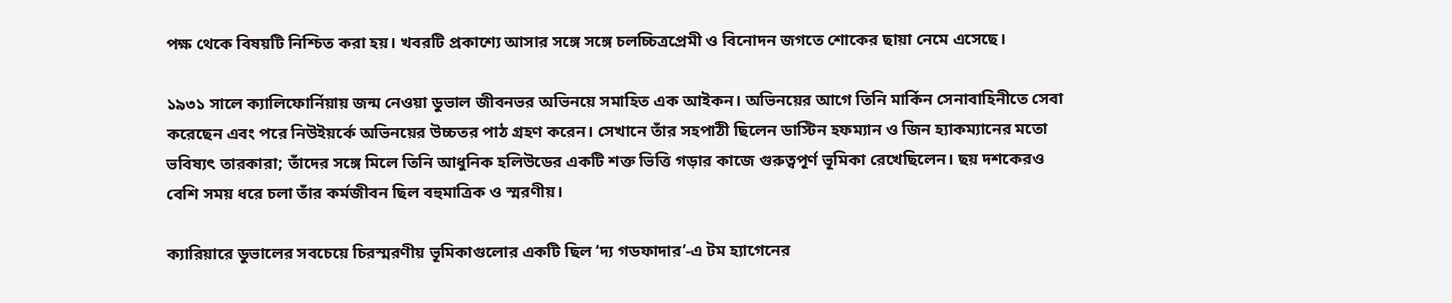পক্ষ থেকে বিষয়টি নিশ্চিত করা হয়। খবরটি প্রকাশ্যে আসার সঙ্গে সঙ্গে চলচ্চিত্রপ্রেমী ও বিনোদন জগতে শোকের ছায়া নেমে এসেছে।

১৯৩১ সালে ক্যালিফোর্নিয়ায় জন্ম নেওয়া ডুভাল জীবনভর অভিনয়ে সমাহিত এক আইকন। অভিনয়ের আগে তিনি মার্কিন সেনাবাহিনীতে সেবা করেছেন এবং পরে নিউইয়র্কে অভিনয়ের উচ্চতর পাঠ গ্রহণ করেন। সেখানে তাঁর সহপাঠী ছিলেন ডাস্টিন হফম্যান ও জিন হ্যাকম্যানের মতো ভবিষ্যৎ তারকারা; তাঁদের সঙ্গে মিলে তিনি আধুনিক হলিউডের একটি শক্ত ভিত্তি গড়ার কাজে গুরুত্বপূর্ণ ভূমিকা রেখেছিলেন। ছয় দশকেরও বেশি সময় ধরে চলা তাঁর কর্মজীবন ছিল বহুমাত্রিক ও স্মরণীয়।

ক্যারিয়ারে ডুভালের সবচেয়ে চিরস্মরণীয় ভূমিকাগুলোর একটি ছিল ‘দ্য গডফাদার’-এ টম হ্যাগেনের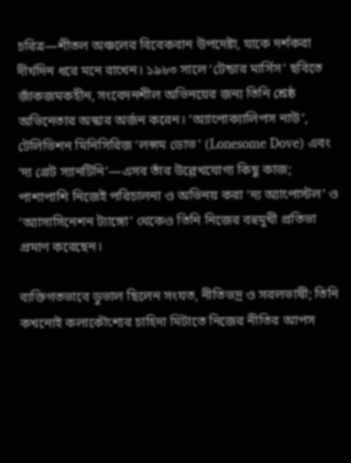চরিত্র—শীতল অঞ্চলের বিবেকবান উপদেষ্টা, যাকে দর্শকরা দীর্ঘদিন ধরে মনে রাখেন। ১৯৮৩ সালে ‘টেন্ডার মার্সিস’ ছবিতে জাঁকজমকহীন, সংবেদনশীল অভিনয়ের জন্য তিনি শ্রেষ্ঠ অভিনেতার অস্কার অর্জন করেন। ‘অ্যাপোক্যালিপস নাউ’, টেলিভিশন মিনিসিরিজ ‘লন্সম ডোভ’ (Lonesome Dove) এবং ‘দ্য গ্রেট স্যানটিনি’—এসব তাঁর উল্লেখযোগ্য কিছু কাজ; পাশাপাশি নিজেই পরিচালনা ও অভিনয় করা ‘দ্য অ্যাপোস্টল’ ও ‘অ্যাসাসিনেশন ট্যাঙ্গো’ থেকেও তিনি নিজের বহুমুখী প্রতিভা প্রমাণ করেছেন।

ব্যক্তিগতভাবে ডুভাল ছিলেন সংযত, নীতিভদ্র ও সরলভাষী; তিনি কখনোই কলাকৌশ্যের চাহিদা মিটাতে নিজের নীতির আপস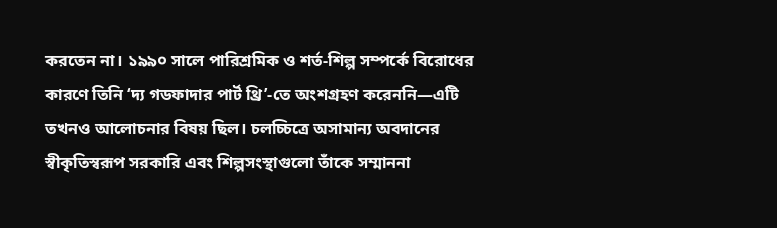করতেন না। ১৯৯০ সালে পারিশ্রমিক ও শর্ত-শিল্প সম্পর্কে বিরোধের কারণে তিনি ‘দ্য গডফাদার পার্ট থ্রি’-তে অংশগ্রহণ করেননি—এটি তখনও আলোচনার বিষয় ছিল। চলচ্চিত্রে অসামান্য অবদানের স্বীকৃতিস্বরূপ সরকারি এবং শিল্পসংস্থাগুলো তাঁকে সম্মাননা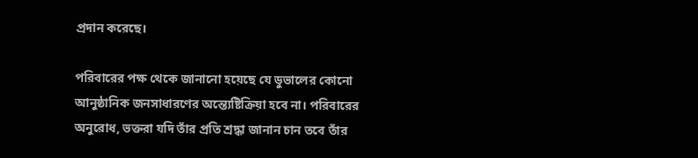প্রদান করেছে।

পরিবারের পক্ষ থেকে জানানো হয়েছে যে ডুভালের কোনো আনুষ্ঠানিক জনসাধারণের অন্ত্যেষ্টিক্রিয়া হবে না। পরিবারের অনুরোধ, ভক্তরা যদি তাঁর প্রতি শ্রদ্ধা জানান চান তবে তাঁর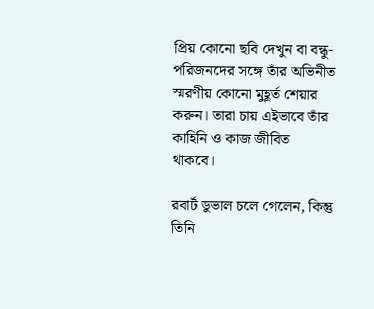প্রিয় কোনো ছবি দেখুন বা বন্ধু-পরিজনদের সঙ্গে তাঁর অভিনীত স্মরণীয় কোনো মুহূর্ত শেয়ার করুন। তারা চায় এইভাবে তাঁর কাহিনি ও কাজ জীবিত থাকবে।

রবার্ট ডুভাল চলে গেলেন, কিন্তু তিনি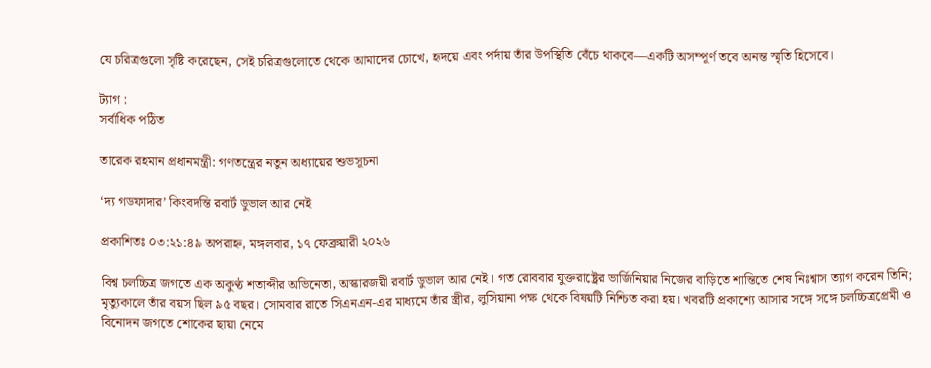যে চরিত্রগুলো সৃষ্টি করেছেন, সেই চরিত্রগুলোতে থেকে আমাদের চোখে, হৃদয়ে এবং পর্দায় তাঁর উপস্থিতি বেঁচে থাকবে—একটি অসম্পূর্ণ তবে অনন্ত স্মৃতি হিসেবে।

ট্যাগ :
সর্বাধিক পঠিত

তারেক রহমান প্রধানমন্ত্রী: গণতন্ত্রের নতুন অধ্যায়ের শুভসূচনা

‘দ্য গডফাদার’ কিংবদন্তি রবার্ট ডুভাল আর নেই

প্রকাশিতঃ ০৩:২১:৪৯ অপরাহ্ন, মঙ্গলবার, ১৭ ফেব্রুয়ারী ২০২৬

বিশ্ব চলচ্চিত্র জগতে এক অকুণ্ঠ শতাব্দীর অভিনেতা, অস্কারজয়ী রবার্ট ডুভাল আর নেই। গত রোববার যুক্তরাষ্ট্রের ভার্জিনিয়ার নিজের বাড়িতে শান্তিতে শেষ নিঃশ্বাস ত্যাগ করেন তিনি; মৃত্যুকালে তাঁর বয়স ছিল ৯৫ বছর। সোমবার রাতে সিএনএন-এর মাধ্যমে তাঁর স্ত্রীর, লুসিয়ানা পক্ষ থেকে বিষয়টি নিশ্চিত করা হয়। খবরটি প্রকাশ্যে আসার সঙ্গে সঙ্গে চলচ্চিত্রপ্রেমী ও বিনোদন জগতে শোকের ছায়া নেমে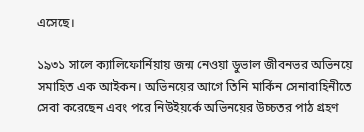এসেছে।

১৯৩১ সালে ক্যালিফোর্নিয়ায় জন্ম নেওয়া ডুভাল জীবনভর অভিনয়ে সমাহিত এক আইকন। অভিনয়ের আগে তিনি মার্কিন সেনাবাহিনীতে সেবা করেছেন এবং পরে নিউইয়র্কে অভিনয়ের উচ্চতর পাঠ গ্রহণ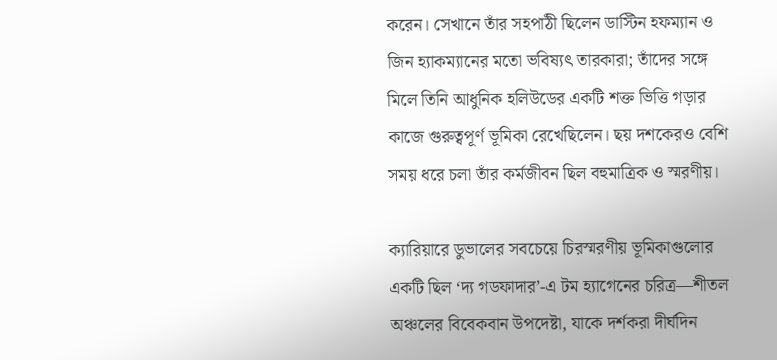করেন। সেখানে তাঁর সহপাঠী ছিলেন ডাস্টিন হফম্যান ও জিন হ্যাকম্যানের মতো ভবিষ্যৎ তারকারা; তাঁদের সঙ্গে মিলে তিনি আধুনিক হলিউডের একটি শক্ত ভিত্তি গড়ার কাজে গুরুত্বপূর্ণ ভূমিকা রেখেছিলেন। ছয় দশকেরও বেশি সময় ধরে চলা তাঁর কর্মজীবন ছিল বহুমাত্রিক ও স্মরণীয়।

ক্যারিয়ারে ডুভালের সবচেয়ে চিরস্মরণীয় ভূমিকাগুলোর একটি ছিল ‘দ্য গডফাদার’-এ টম হ্যাগেনের চরিত্র—শীতল অঞ্চলের বিবেকবান উপদেষ্টা, যাকে দর্শকরা দীর্ঘদিন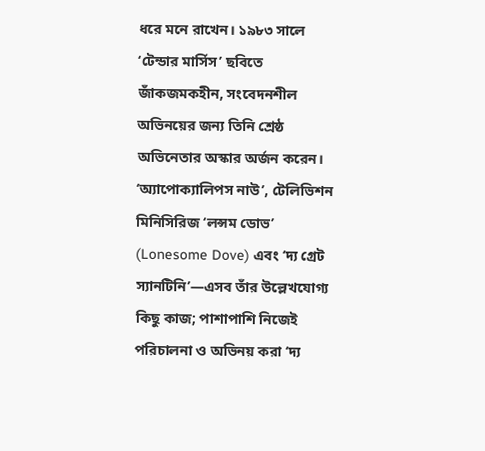ধরে মনে রাখেন। ১৯৮৩ সালে ‘টেন্ডার মার্সিস’ ছবিতে জাঁকজমকহীন, সংবেদনশীল অভিনয়ের জন্য তিনি শ্রেষ্ঠ অভিনেতার অস্কার অর্জন করেন। ‘অ্যাপোক্যালিপস নাউ’, টেলিভিশন মিনিসিরিজ ‘লন্সম ডোভ’ (Lonesome Dove) এবং ‘দ্য গ্রেট স্যানটিনি’—এসব তাঁর উল্লেখযোগ্য কিছু কাজ; পাশাপাশি নিজেই পরিচালনা ও অভিনয় করা ‘দ্য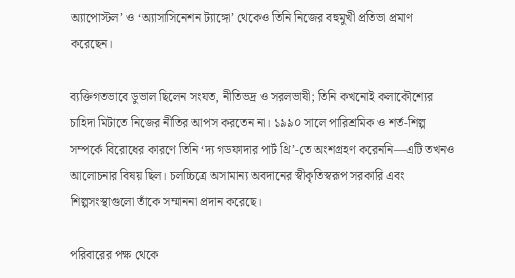অ্যাপোস্টল’ ও ‘অ্যাসাসিনেশন ট্যাঙ্গো’ থেকেও তিনি নিজের বহুমুখী প্রতিভা প্রমাণ করেছেন।

ব্যক্তিগতভাবে ডুভাল ছিলেন সংযত, নীতিভদ্র ও সরলভাষী; তিনি কখনোই কলাকৌশ্যের চাহিদা মিটাতে নিজের নীতির আপস করতেন না। ১৯৯০ সালে পারিশ্রমিক ও শর্ত-শিল্প সম্পর্কে বিরোধের কারণে তিনি ‘দ্য গডফাদার পার্ট থ্রি’-তে অংশগ্রহণ করেননি—এটি তখনও আলোচনার বিষয় ছিল। চলচ্চিত্রে অসামান্য অবদানের স্বীকৃতিস্বরূপ সরকারি এবং শিল্পসংস্থাগুলো তাঁকে সম্মাননা প্রদান করেছে।

পরিবারের পক্ষ থেকে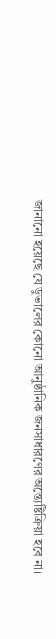জানানো হয়েছে যে ডুভালের কোনো আনুষ্ঠানিক জনসাধারণের অন্ত্যেষ্টিক্রিয়া হবে না।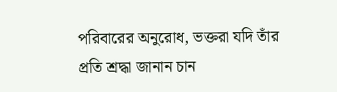পরিবারের অনুরোধ, ভক্তরা যদি তাঁর প্রতি শ্রদ্ধা জানান চান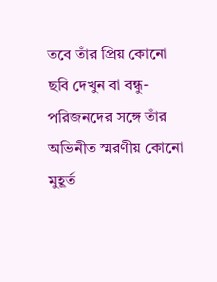তবে তাঁর প্রিয় কোনো ছবি দেখুন বা বন্ধু-পরিজনদের সঙ্গে তাঁর অভিনীত স্মরণীয় কোনো মুহূর্ত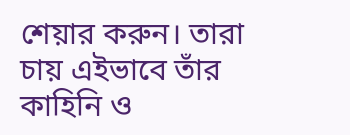শেয়ার করুন। তারা চায় এইভাবে তাঁর কাহিনি ও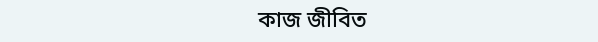কাজ জীবিত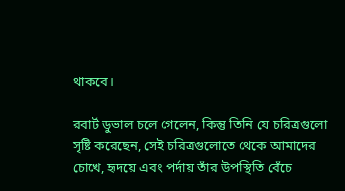থাকবে।

রবার্ট ডুভাল চলে গেলেন, কিন্তু তিনি যে চরিত্রগুলো সৃষ্টি করেছেন, সেই চরিত্রগুলোতে থেকে আমাদের চোখে, হৃদয়ে এবং পর্দায় তাঁর উপস্থিতি বেঁচে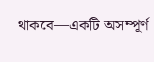থাকবে—একটি অসম্পূর্ণ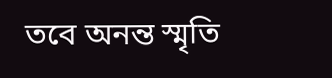তবে অনন্ত স্মৃতি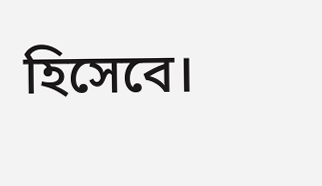হিসেবে।